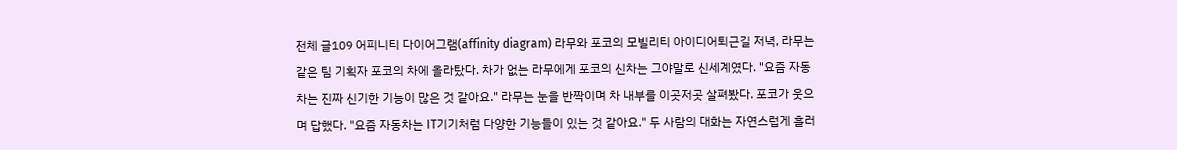전체 글109 어피니티 다이어그램(affinity diagram) 라무와 포코의 모빌리티 아이디어퇴근길 저녁, 라무는 같은 팀 기획자 포코의 차에 올라탔다. 차가 없는 라무에게 포코의 신차는 그야말로 신세계였다. "요즘 자동차는 진짜 신기한 기능이 많은 것 같아요." 라무는 눈을 반짝이며 차 내부를 이곳저곳 살펴봤다. 포코가 웃으며 답했다. "요즘 자동차는 IT기기처럼 다양한 기능들이 있는 것 같아요." 두 사람의 대화는 자연스럽게 흘러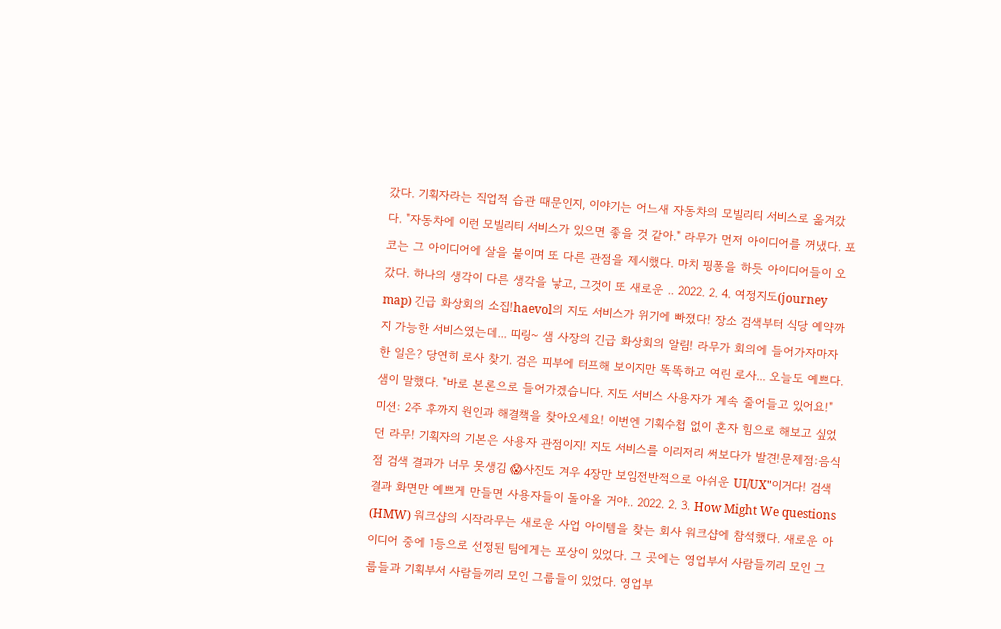갔다. 기획자라는 직업적 습관 때문인지, 이야기는 어느새 자동차의 모빌리티 서비스로 옮겨갔다. "자동차에 이런 모빌리티 서비스가 있으면 좋을 것 같아." 라무가 먼저 아이디어를 꺼냈다. 포코는 그 아이디어에 살을 붙이며 또 다른 관점을 제시했다. 마치 핑퐁을 하듯 아이디어들이 오갔다. 하나의 생각이 다른 생각을 낳고, 그것이 또 새로운 .. 2022. 2. 4. 여정지도(journey map) 긴급 화상회의 소집!haevol의 지도 서비스가 위기에 빠졌다! 장소 검색부터 식당 예약까지 가능한 서비스였는데... 띠링~ 샘 사장의 긴급 화상회의 알림! 라무가 회의에 들어가자마자 한 일은? 당연히 로사 찾기. 검은 피부에 터프해 보이지만 똑똑하고 여린 로사... 오늘도 예쁘다. 샘이 말했다. "바로 본론으로 들어가겠습니다. 지도 서비스 사용자가 계속 줄어들고 있어요!" 미션: 2주 후까지 원인과 해결책을 찾아오세요! 이번엔 기획수첩 없이 혼자 힘으로 해보고 싶었던 라무! 기획자의 기본은 사용자 관점이지! 지도 서비스를 이리저리 써보다가 발견!문제점:음식점 검색 결과가 너무 못생김 😱사진도 겨우 4장만 보임전반적으로 아쉬운 UI/UX"이거다! 검색 결과 화면만 예쁘게 만들면 사용자들이 돌아올 거야.. 2022. 2. 3. How Might We questions (HMW) 워크샵의 시작라무는 새로운 사업 아이템을 찾는 회사 워크샵에 참석했다. 새로운 아이디어 중에 1등으로 선정된 팀에게는 포상이 있었다. 그 곳에는 영업부서 사람들끼리 모인 그룹들과 기획부서 사람들끼리 모인 그룹들이 있었다. 영업부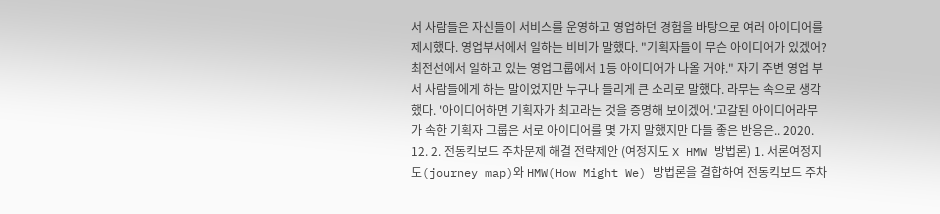서 사람들은 자신들이 서비스를 운영하고 영업하던 경험을 바탕으로 여러 아이디어를 제시했다. 영업부서에서 일하는 비비가 말했다. "기획자들이 무슨 아이디어가 있겠어? 최전선에서 일하고 있는 영업그룹에서 1등 아이디어가 나올 거야." 자기 주변 영업 부서 사람들에게 하는 말이었지만 누구나 들리게 큰 소리로 말했다. 라무는 속으로 생각했다. '아이디어하면 기획자가 최고라는 것을 증명해 보이겠어.'고갈된 아이디어라무가 속한 기획자 그룹은 서로 아이디어를 몇 가지 말했지만 다들 좋은 반응은.. 2020. 12. 2. 전동킥보드 주차문제 해결 전략제안 (여정지도 X HMW 방법론) 1. 서론여정지도(journey map)와 HMW(How Might We) 방법론을 결합하여 전동킥보드 주차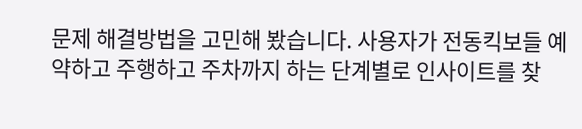문제 해결방법을 고민해 봤습니다. 사용자가 전동킥보들 예약하고 주행하고 주차까지 하는 단계별로 인사이트를 찾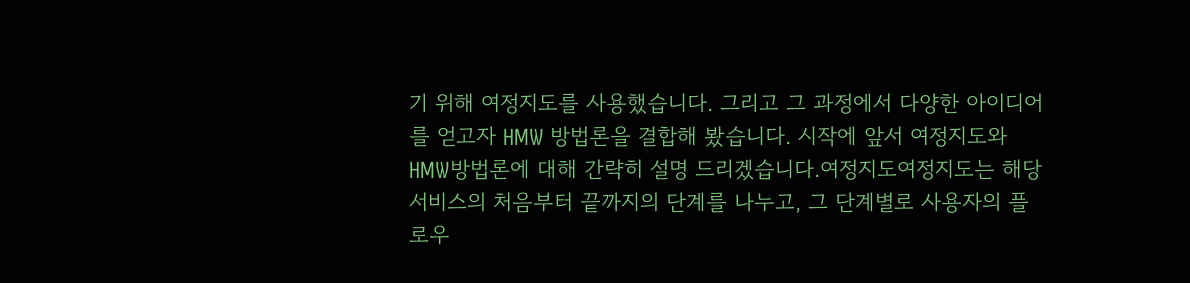기 위해 여정지도를 사용했습니다. 그리고 그 과정에서 다양한 아이디어를 얻고자 HMW 방법론을 결합해 봤습니다. 시작에 앞서 여정지도와 HMW방법론에 대해 간략히 설명 드리겠습니다.여정지도여정지도는 해당 서비스의 처음부터 끝까지의 단계를 나누고, 그 단계별로 사용자의 플로우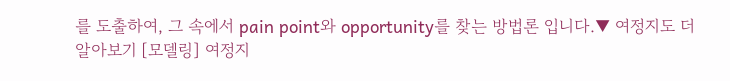를 도출하여, 그 속에서 pain point와 opportunity를 찾는 방법론 입니다.▼ 여정지도 더 알아보기 [모델링] 여정지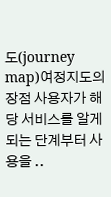도(journey map)여정지도의 장점 사용자가 해당 서비스를 알게 되는 단계부터 사용을 ..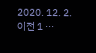2020. 12. 2. 이전 1 ···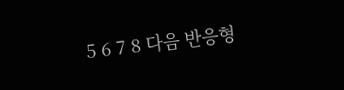5 6 7 8 다음 반응형